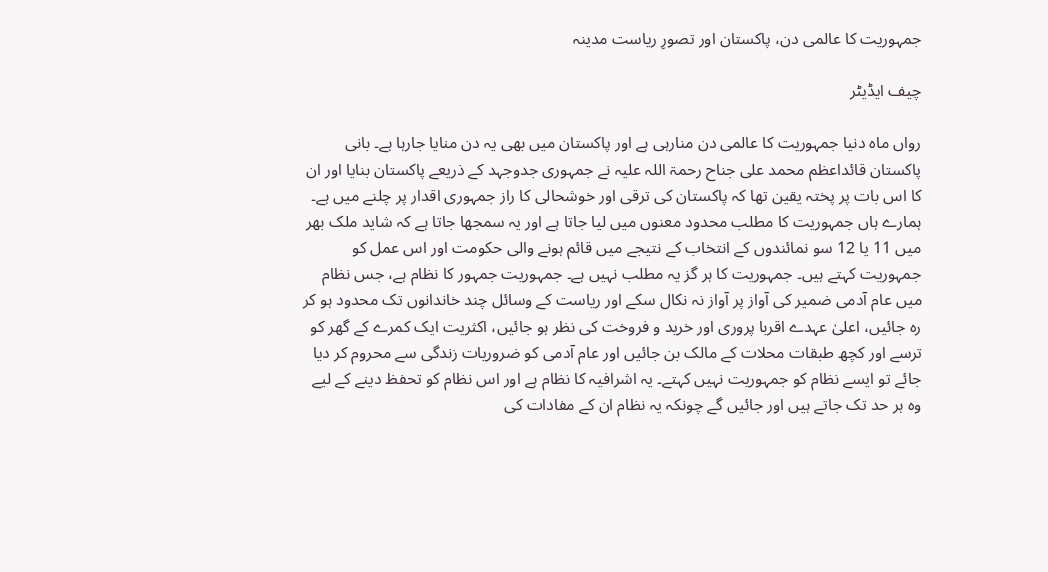جمہوریت کا عالمی دن، پاکستان اور تصورِ ریاست مدینہ

چیف ایڈیٹر

رواں ماہ دنیا جمہوریت کا عالمی دن منارہی ہے اور پاکستان میں بھی یہ دن منایا جارہا ہے۔ بانی پاکستان قائداعظم محمد علی جناح رحمۃ اللہ علیہ نے جمہوری جدوجہد کے ذریعے پاکستان بنایا اور ان کا اس بات پر پختہ یقین تھا کہ پاکستان کی ترقی اور خوشحالی کا راز جمہوری اقدار پر چلنے میں ہے۔ ہمارے ہاں جمہوریت کا مطلب محدود معنوں میں لیا جاتا ہے اور یہ سمجھا جاتا ہے کہ شاید ملک بھر میں 11 یا 12 سو نمائندوں کے انتخاب کے نتیجے میں قائم ہونے والی حکومت اور اس عمل کو جمہوریت کہتے ہیں۔ جمہوریت کا ہر گز یہ مطلب نہیں ہے۔ جمہوریت جمہور کا نظام ہے، جس نظام میں عام آدمی ضمیر کی آواز پر آواز نہ نکال سکے اور ریاست کے وسائل چند خاندانوں تک محدود ہو کر رہ جائیں، اعلیٰ عہدے اقربا پروری اور خرید و فروخت کی نظر ہو جائیں، اکثریت ایک کمرے کے گھر کو ترسے اور کچھ طبقات محلات کے مالک بن جائیں اور عام آدمی کو ضروریات زندگی سے محروم کر دیا جائے تو ایسے نظام کو جمہوریت نہیں کہتے۔ یہ اشرافیہ کا نظام ہے اور اس نظام کو تحفظ دینے کے لیے وہ ہر حد تک جاتے ہیں اور جائیں گے چونکہ یہ نظام ان کے مفادات کی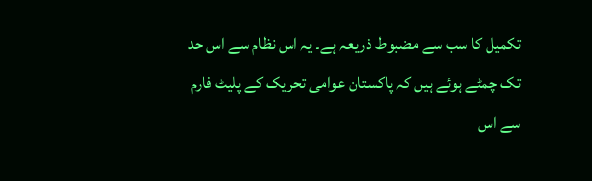تکمیل کا سب سے مضبوط ذریعہ ہے۔ یہ اس نظام سے اس حد تک چمٹے ہوئے ہیں کہ پاکستان عوامی تحریک کے پلیٹ فارم سے اس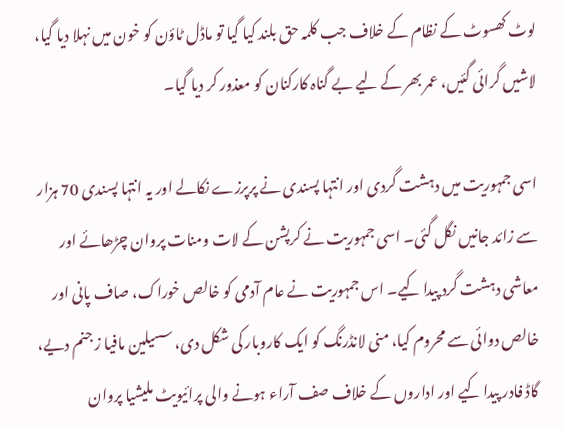لوٹ کھسوٹ کے نظام کے خلاف جب کلمہ حق بلند کیا گیا تو ماڈل ٹاؤن کو خون میں نہلا دیا گیا، لاشیں گرائی گئیں، عمر بھر کے لیے بے گناہ کارکنان کو معذور کر دیا گیا۔

اسی جمہوریت میں دہشت گردی اور انتہا پسندی نے پرپرزے نکالے اور یہ انتہا پسندی 70 ہزار سے زائد جانیں نگل گئی۔ اسی جمہوریت نے کرپشن کے لات ومنات پروان چڑھائے اور معاشی دہشت گرد پیدا کیے۔ اس جمہوریت نے عام آدمی کو خالص خوراک، صاف پانی اور خالص دوائی سے محروم کیا، منی لانڈرنگ کو ایک کاروبار کی شکل دی، سسیلین مافیا ز جنم دیے، گاڈ فادر پیدا کیے اور اداروں کے خلاف صف آراء ہونے والی پرائیویٹ ملیشیا پروان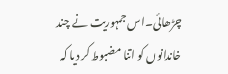چڑھائی۔اس جمہوریت نے چند خاندانوں کو اتنا مضبوط کر دیا کہ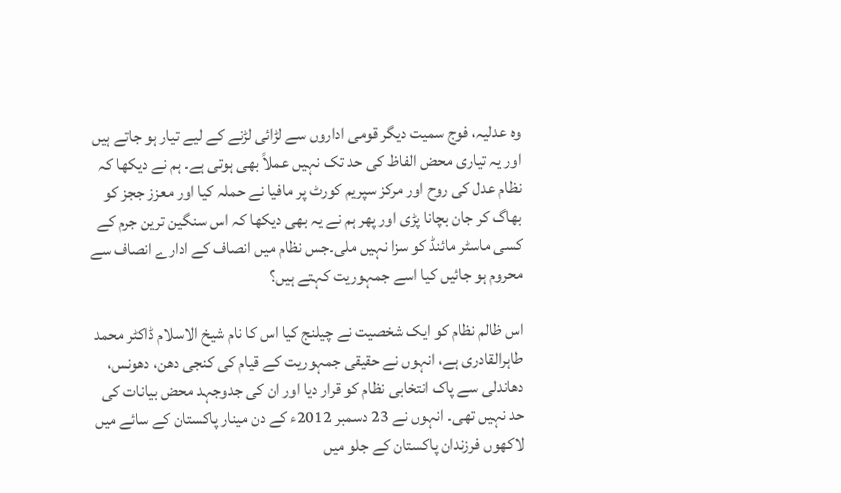وہ عدلیہ، فوج سمیت دیگر قومی اداروں سے لڑائی لڑنے کے لیے تیار ہو جاتے ہیں اور یہ تیاری محض الفاظ کی حد تک نہیں عملاً بھی ہوتی ہے۔ ہم نے دیکھا کہ نظام عدل کی روح اور مرکز سپریم کورٹ پر مافیا نے حملہ کیا اور معزز ججز کو بھاگ کر جان بچانا پڑی اور پھر ہم نے یہ بھی دیکھا کہ اس سنگین ترین جرم کے کسی ماسٹر مائنڈ کو سزا نہیں ملی۔جس نظام میں انصاف کے ادارے انصاف سے محروم ہو جائیں کیا اسے جمہوریت کہتے ہیں؟

اس ظالم نظام کو ایک شخصیت نے چیلنج کیا اس کا نام شیخ الاسلام ڈاکٹر محمد طاہرالقادری ہے، انہوں نے حقیقی جمہوریت کے قیام کی کنجی دھن، دھونس، دھاندلی سے پاک انتخابی نظام کو قرار دیا اور ان کی جدوجہد محض بیانات کی حد نہیں تھی۔ انہوں نے 23 دسمبر 2012ء کے دن مینار پاکستان کے سائے میں لاکھوں فرزندان پاکستان کے جلو میں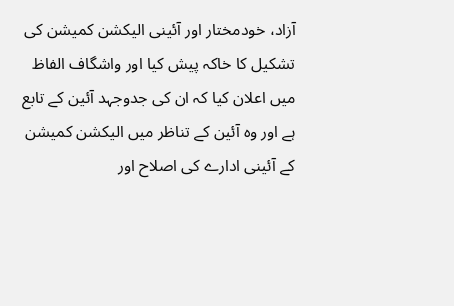آزاد، خودمختار اور آئینی الیکشن کمیشن کی تشکیل کا خاکہ پیش کیا اور واشگاف الفاظ میں اعلان کیا کہ ان کی جدوجہد آئین کے تابع ہے اور وہ آئین کے تناظر میں الیکشن کمیشن کے آئینی ادارے کی اصلاح اور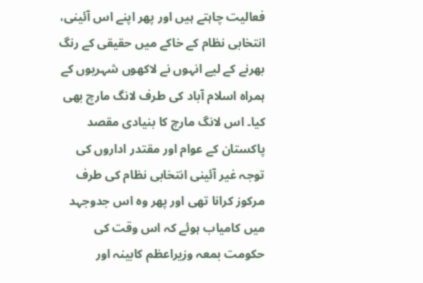فعالیت چاہتے ہیں اور پھر اپنے اس آئینی، انتخابی نظام کے خاکے میں حقیقی کے رنگ بھرنے کے لیے انہوں نے لاکھوں شہریوں کے ہمراہ اسلام آباد کی طرف لانگ مارچ بھی کیا۔ اس لانگ مارچ کا بنیادی مقصد پاکستان کے عوام اور مقتدر اداروں کی توجہ غیر آئینی انتخابی نظام کی طرف مرکوز کرانا تھی اور پھر وہ اس جدوجہد میں کامیاب ہوئے کہ اس وقت کی حکومت بمعہ وزیراعظم کابینہ اور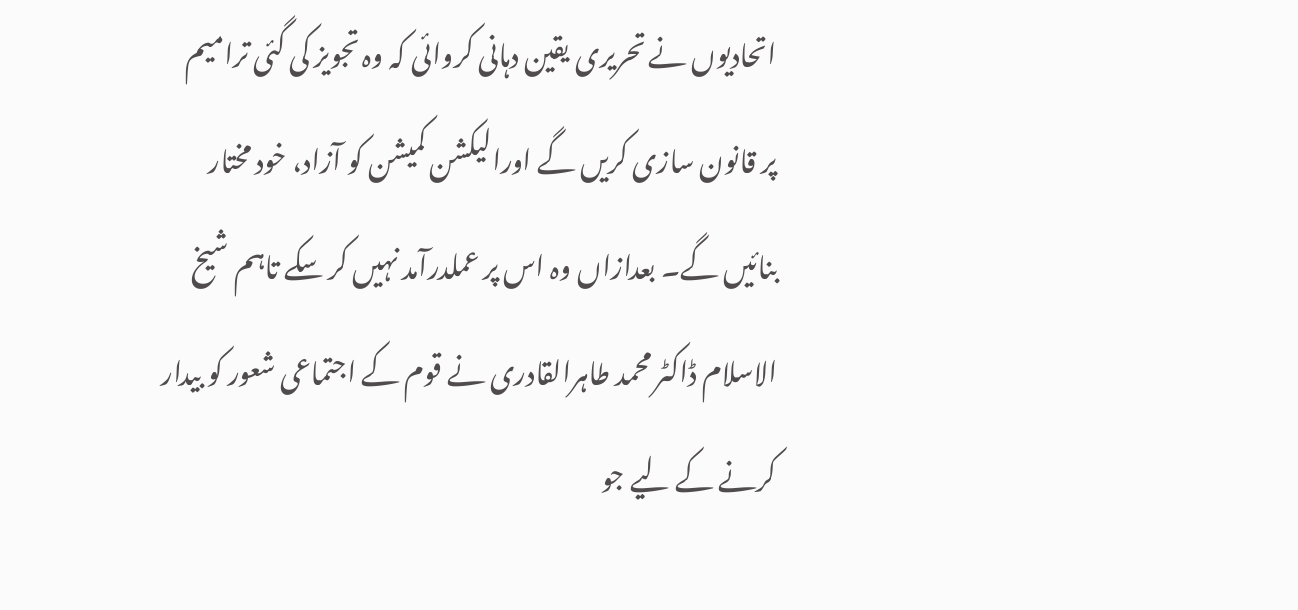اتحادیوں نے تحریری یقین دہانی کروائی کہ وہ تجویز کی گئی ترامیم پر قانون سازی کریں گے اورالیکشن کمیشن کو آزاد، خود مختار بنائیں گے۔ بعدازاں وہ اس پر عملدرآمد نہیں کر سکے تاہم شیخ الاسلام ڈاکٹر محمد طاہرالقادری نے قوم کے اجتماعی شعور کو بیدار کرنے کے لیے جو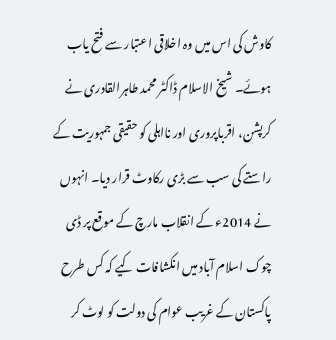کاوش کی اس میں وہ اخلاقی اعتبار سے فتح یاب ہوئے۔ شیخ الاسلام ڈاکٹر محمد طاہرالقادری نے کرپشن، اقرباپروری اور نااہلی کو حقیقی جمہوریت کے راستے کی سب سے بڑی رکاوٹ قرار دیا۔ انہوں نے 2014ء کے انقلاب مارچ کے موقع پر ڈی چوک اسلام آباد میں انکشافات کیے کہ کس طرح پاکستان کے غریب عوام کی دولت کو لوٹ کر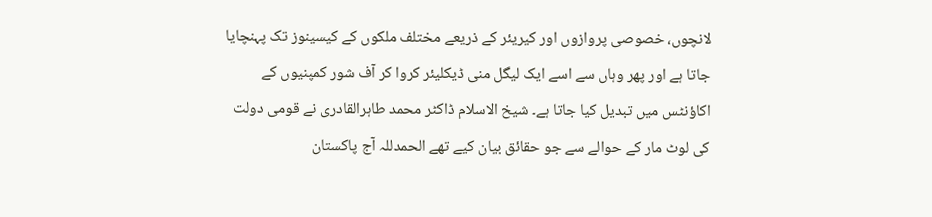لانچوں، خصوصی پروازوں اور کیریئر کے ذریعے مختلف ملکوں کے کیسینوز تک پہنچایا جاتا ہے اور پھر وہاں سے اسے ایک لیگل منی ڈیکلیئر کروا کر آف شور کمپنیوں کے اکاؤنٹس میں تبدیل کیا جاتا ہے۔ شیخ الاسلام ڈاکٹر محمد طاہرالقادری نے قومی دولت کی لوٹ مار کے حوالے سے جو حقائق بیان کیے تھے الحمدللہ آج پاکستان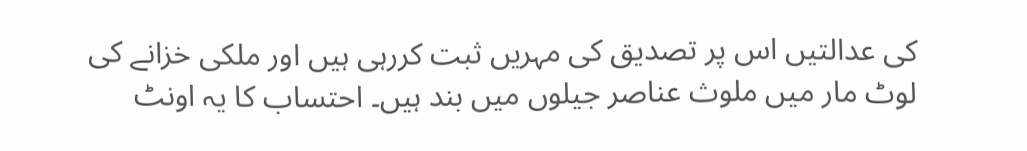کی عدالتیں اس پر تصدیق کی مہریں ثبت کررہی ہیں اور ملکی خزانے کی لوٹ مار میں ملوث عناصر جیلوں میں بند ہیں۔ احتساب کا یہ اونٹ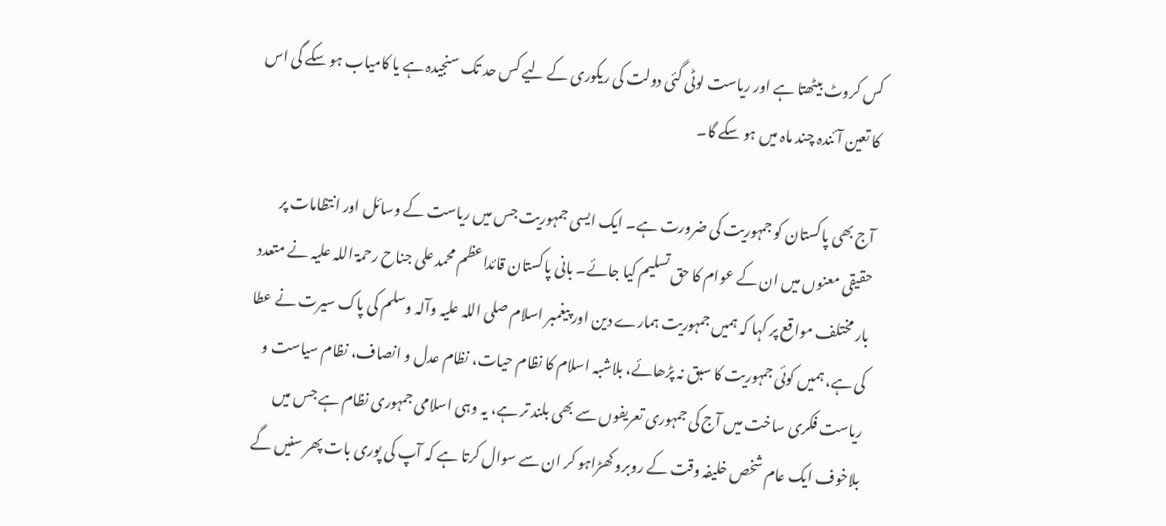کس کروٹ بیٹھتا ہے اور ریاست لوٹی گئی دولت کی ریکوری کے لیے کس حد تک سنجیدہ ہے یا کامیاب ہو سکے گی اس کا تعین آئندہ چند ماہ میں ہو سکے گا۔

آج بھی پاکستان کو جمہوریت کی ضرورت ہے۔ ایک ایسی جمہوریت جس میں ریاست کے وسائل اور انتظامات پر حقیقی معنوں میں ان کے عوام کا حق تسلیم کیا جائے۔ بانی پاکستان قائداعظم محمد علی جناح رحمۃ اللہ علیہ نے متعدد بار مختلف مواقع پر کہا کہ ہمیں جمہوریت ہمارے دین اور پیغمبر اسلام صلی اللہ علیہ وآلہ وسلم کی پاک سیرت نے عطا کی ہے، ہمیں کوئی جمہوریت کا سبق نہ پڑھائے، بلاشبہ اسلام کا نظام حیات، نظام عدل و انصاف، نظام سیاست و ریاست فکری ساخت میں آج کی جمہوری تعریفوں سے بھی بلند تر ہے، یہ وہی اسلامی جمہوری نظام ہے جس میں بلاخوف ایک عام شخص خلیفہ وقت کے روبرو کھڑاہو کر ان سے سوال کرتا ہے کہ آپ کی پوری بات پھر سنیں گے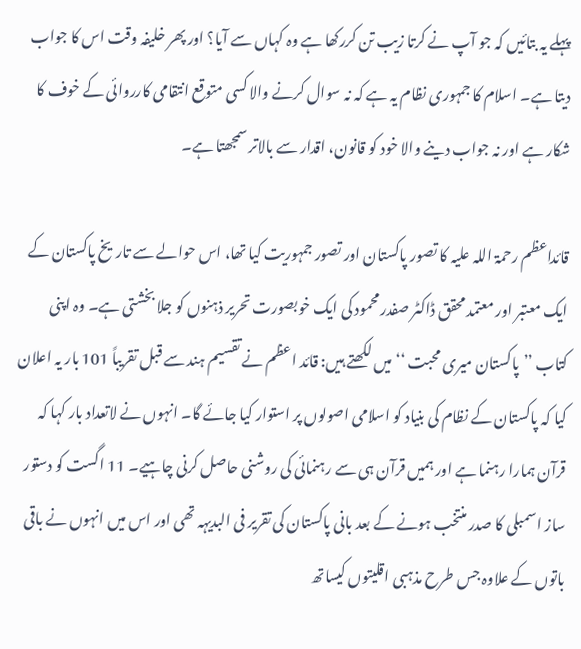پہلے یہ بتائیں کہ جو آپ نے کرتا زیب تن کررکھا ہے وہ کہاں سے آیا؟ اور پھر خلیفہ وقت اس کا جواب دیتا ہے۔ اسلام کا جمہوری نظام یہ ہے کہ نہ سوال کرنے والا کسی متوقع انتقامی کارروائی کے خوف کا شکار ہے اور نہ جواب دینے والا خود کو قانون، اقدار سے بالاتر سمجھتا ہے۔

قائداعظم رحمۃ اللہ علیہ کا تصور پاکستان اور تصور جمہوریت کیا تھا، اس حوالے سے تاریخ پاکستان کے ایک معتبر اور معتمد محقق ڈاکٹر صفدر محمود کی ایک خوبصورت تحریر ذہنوں کو جلا بخشتی ہے۔ وہ اپنی کتاب ’’پاکستان میری محبت ‘‘ میں لکھتے ہیں: قائد اعظم نے تقسیم ہند سے قبل تقریباً 101 بار یہ اعلان کیا کہ پاکستان کے نظام کی بنیاد کو اسلامی اصولوں پر استوار کیا جائے گا۔ انہوں نے لاتعداد بار کہا کہ قرآن ہمارا رہنما ہے اور ہمیں قرآن ہی سے رہنمائی کی روشنی حاصل کرنی چاہیے۔ 11 اگست کو دستور ساز اسمبلی کا صدر منتخب ہونے کے بعد بانی پاکستان کی تقریر فی البدیہہ تھی اور اس میں انہوں نے باقی باتوں کے علاوہ جس طرح مذہبی اقلیتوں کیساتھ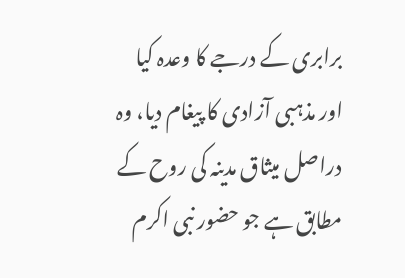برابری کے درجے کا وعدہ کیا اور مذہبی آزادی کا پیغام دیا، وہ دراصل میثاق مدینہ کی روح کے مطابق ہے جو حضور نبی اکرم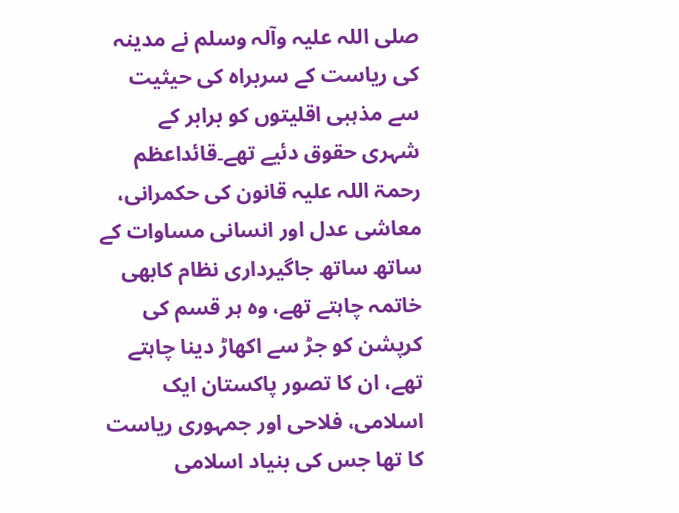صلی اللہ علیہ وآلہ وسلم نے مدینہ کی ریاست کے سربراہ کی حیثیت سے مذہبی اقلیتوں کو برابر کے شہری حقوق دئیے تھے۔قائداعظم رحمۃ اللہ علیہ قانون کی حکمرانی، معاشی عدل اور انسانی مساوات کے ساتھ ساتھ جاگیرداری نظام کابھی خاتمہ چاہتے تھے، وہ ہر قسم کی کرپشن کو جڑ سے اکھاڑ دینا چاہتے تھے، ان کا تصور پاکستان ایک اسلامی، فلاحی اور جمہوری ریاست کا تھا جس کی بنیاد اسلامی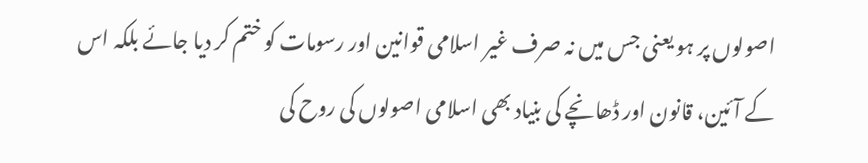اصولوں پر ہو یعنی جس میں نہ صرف غیر اسلامی قوانین اور رسومات کو ختم کر دیا جائے بلکہ اس کے آئین، قانون اور ڈھانچے کی بنیاد بھی اسلامی اصولوں کی روح کی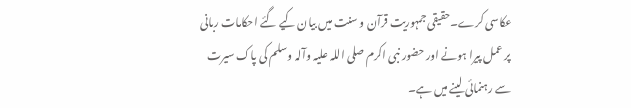عکاسی کرے۔حقیقی جمہوریت قرآن و سنت میں بیان کیے گئے احکامات ربانی پر عمل پیرا ہونے اور حضور نبی اکرم صلی اللہ علیہ وآلہ وسلم کی پاک سیرت سے رہنمائی لینے میں ہے۔